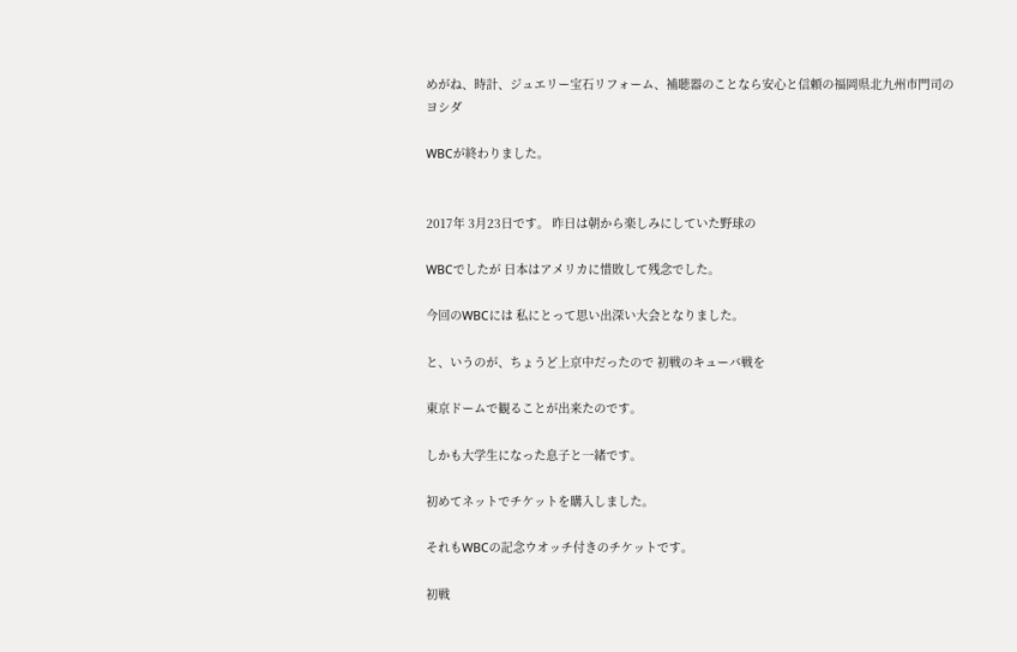めがね、時計、ジュエリー宝石リフォーム、補聴器のことなら安心と信頼の福岡県北九州市門司のヨシダ

WBCが終わりました。


2017年 3月23日です。 昨日は朝から楽しみにしていた野球の

WBCでしたが 日本はアメリカに惜敗して残念でした。

今回のWBCには 私にとって思い出深い大会となりました。

と、いうのが、ちょうど上京中だったので 初戦のキューバ戦を

東京ドームで観ることが出来たのです。

しかも大学生になった息子と一緒です。

初めてネットでチケットを購入しました。

それもWBCの記念ウオッチ付きのチケットです。

初戦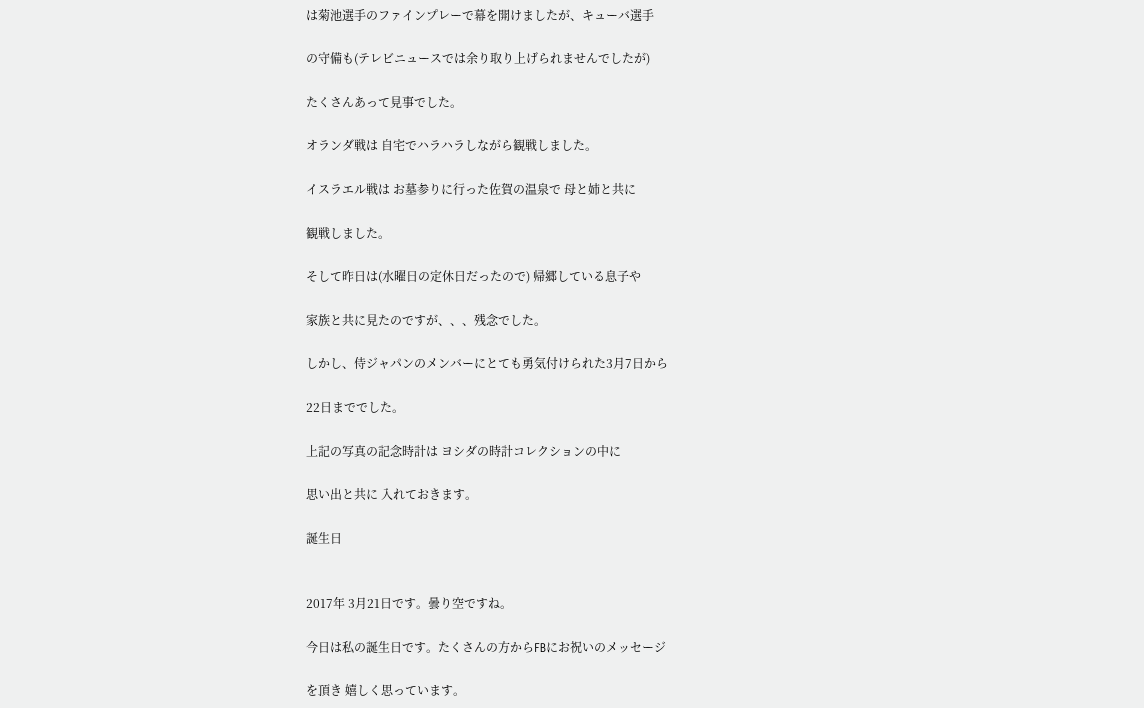は菊池選手のファインプレーで幕を開けましたが、キューバ選手

の守備も(テレビニュースでは余り取り上げられませんでしたが)

たくさんあって見事でした。

オランダ戦は 自宅でハラハラしながら観戦しました。

イスラエル戦は お墓参りに行った佐賀の温泉で 母と姉と共に

観戦しました。

そして昨日は(水曜日の定休日だったので) 帰郷している息子や

家族と共に見たのですが、、、残念でした。

しかし、侍ジャパンのメンバーにとても勇気付けられた3月7日から

22日まででした。

上記の写真の記念時計は ヨシダの時計コレクションの中に

思い出と共に 入れておきます。

誕生日


2017年 3月21日です。曇り空ですね。

今日は私の誕生日です。たくさんの方からFBにお祝いのメッセージ

を頂き 嬉しく思っています。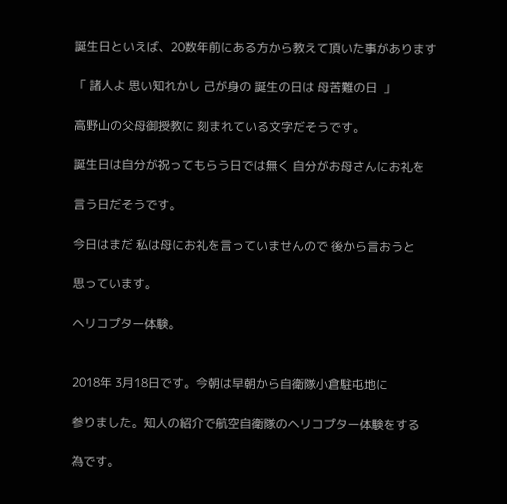誕生日といえば、20数年前にある方から教えて頂いた事があります

「 諸人よ 思い知れかし 己が身の 誕生の日は 母苦難の日  」

高野山の父母御授教に 刻まれている文字だそうです。

誕生日は自分が祝ってもらう日では無く 自分がお母さんにお礼を

言う日だそうです。

今日はまだ 私は母にお礼を言っていませんので 後から言おうと

思っています。

ヘリコプター体験。


2018年 3月18日です。今朝は早朝から自衛隊小倉駐屯地に

参りました。知人の紹介で航空自衛隊のヘリコプター体験をする

為です。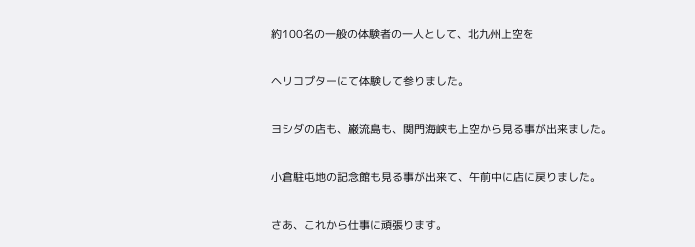約100名の一般の体験者の一人として、北九州上空を

ヘリコプターにて体験して参りました。

ヨシダの店も、巌流島も、関門海峡も上空から見る事が出来ました。

小倉駐屯地の記念館も見る事が出来て、午前中に店に戻りました。

さあ、これから仕事に頑張ります。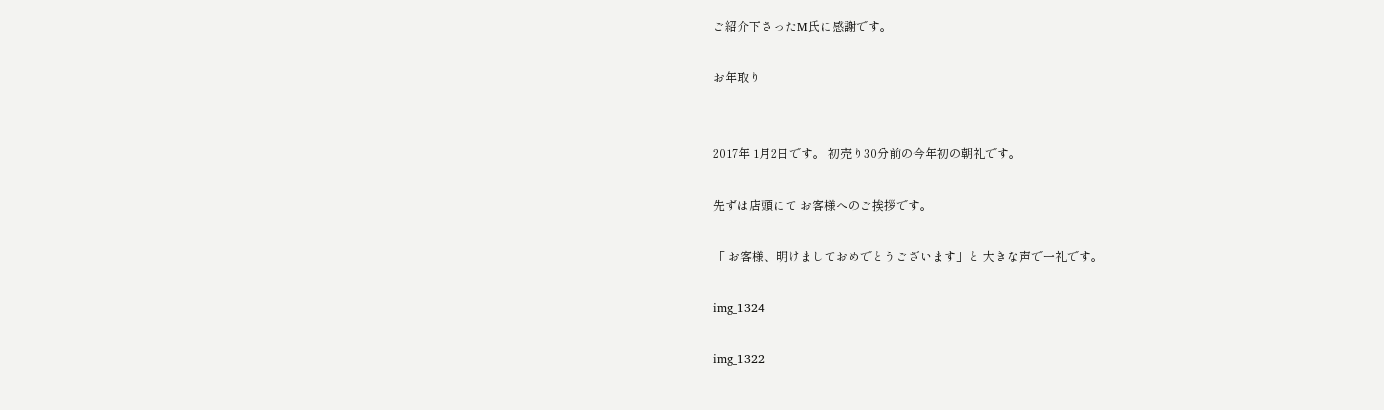ご紹介下さったM氏に感謝です。

お年取り


2017年 1月2日です。 初売り30分前の今年初の朝礼です。

先ずは店頭にて お客様へのご挨拶です。

「 お客様、明けましておめでとうございます」と 大きな声で一礼です。

img_1324

img_1322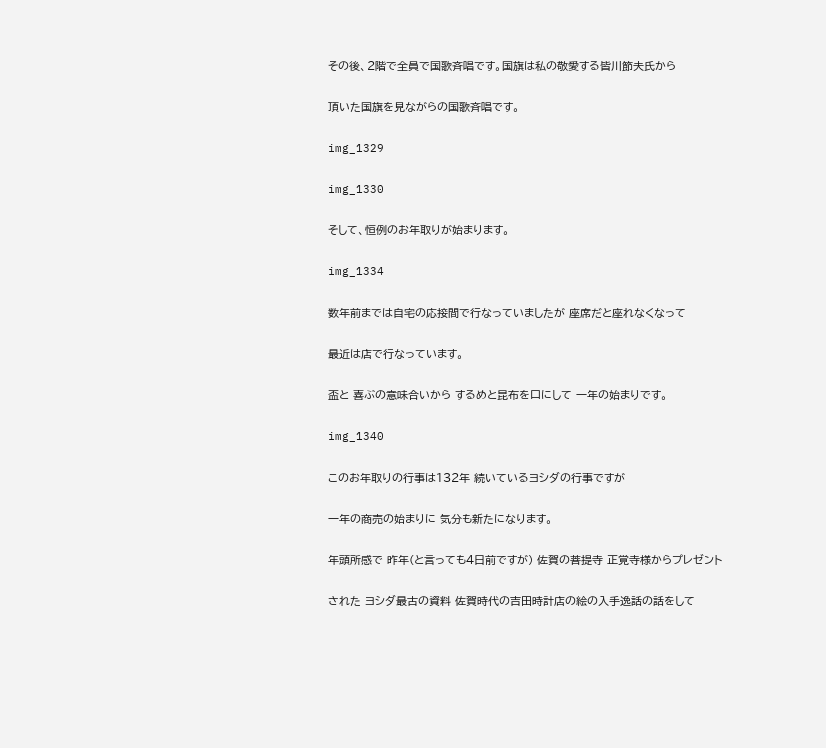その後、2階で全員で国歌斉唱です。国旗は私の敬愛する皆川節夫氏から

頂いた国旗を見ながらの国歌斉唱です。

img_1329

img_1330

そして、恒例のお年取りが始まります。

img_1334

数年前までは自宅の応接間で行なっていましたが 座席だと座れなくなって

最近は店で行なっています。

盃と 喜ぶの意味合いから するめと昆布を口にして 一年の始まりです。

img_1340

このお年取りの行事は132年 続いているヨシダの行事ですが

一年の商売の始まりに 気分も新たになります。

年頭所感で 昨年(と言っても4日前ですが) 佐賀の菩提寺 正覚寺様からプレゼント

された ヨシダ最古の資料 佐賀時代の吉田時計店の絵の入手逸話の話をして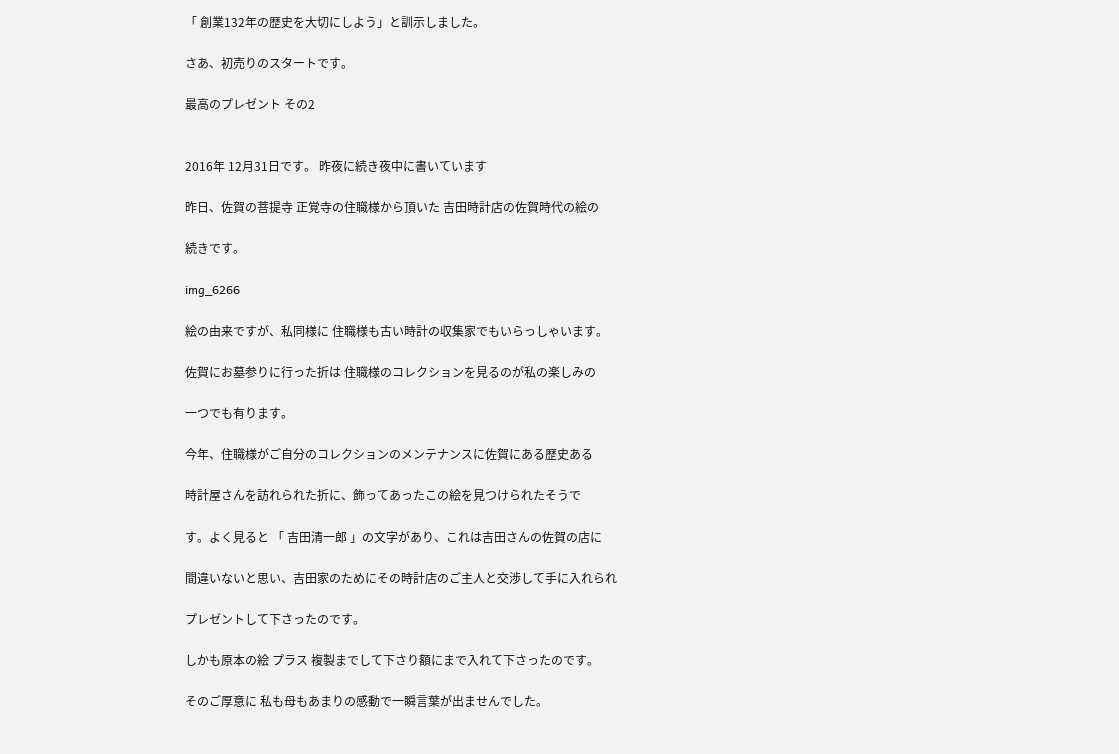「 創業132年の歴史を大切にしよう」と訓示しました。

さあ、初売りのスタートです。

最高のプレゼント その2


2016年 12月31日です。 昨夜に続き夜中に書いています

昨日、佐賀の菩提寺 正覚寺の住職様から頂いた 吉田時計店の佐賀時代の絵の

続きです。

img_6266

絵の由来ですが、私同様に 住職様も古い時計の収集家でもいらっしゃいます。

佐賀にお墓参りに行った折は 住職様のコレクションを見るのが私の楽しみの

一つでも有ります。

今年、住職様がご自分のコレクションのメンテナンスに佐賀にある歴史ある

時計屋さんを訪れられた折に、飾ってあったこの絵を見つけられたそうで

す。よく見ると 「 吉田清一郎 」の文字があり、これは吉田さんの佐賀の店に

間違いないと思い、吉田家のためにその時計店のご主人と交渉して手に入れられ

プレゼントして下さったのです。

しかも原本の絵 プラス 複製までして下さり額にまで入れて下さったのです。

そのご厚意に 私も母もあまりの感動で一瞬言葉が出ませんでした。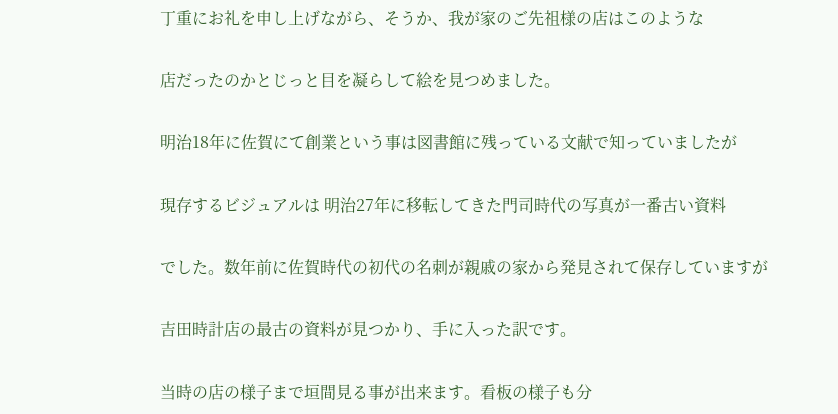丁重にお礼を申し上げながら、そうか、我が家のご先祖様の店はこのような

店だったのかとじっと目を凝らして絵を見つめました。

明治18年に佐賀にて創業という事は図書館に残っている文献で知っていましたが

現存するビジュアルは 明治27年に移転してきた門司時代の写真が一番古い資料

でした。数年前に佐賀時代の初代の名刺が親戚の家から発見されて保存していますが

吉田時計店の最古の資料が見つかり、手に入った訳です。

当時の店の様子まで垣間見る事が出来ます。看板の様子も分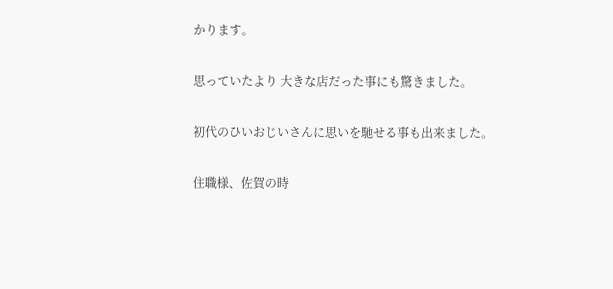かります。

思っていたより 大きな店だった事にも驚きました。

初代のひいおじいさんに思いを馳せる事も出来ました。

住職様、佐賀の時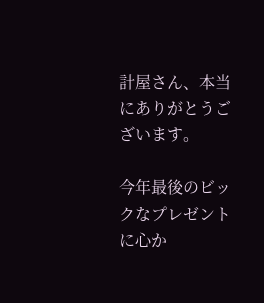計屋さん、本当にありがとうございます。

今年最後のビックなプレゼントに心か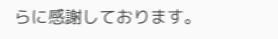らに感謝しております。